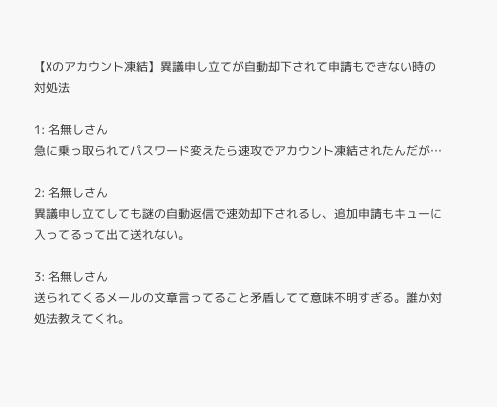【Xのアカウント凍結】異議申し立てが自動却下されて申請もできない時の対処法

1: 名無しさん
急に乗っ取られてパスワード変えたら速攻でアカウント凍結されたんだが…

2: 名無しさん
異議申し立てしても謎の自動返信で速効却下されるし、追加申請もキューに入ってるって出て送れない。

3: 名無しさん
送られてくるメールの文章言ってること矛盾してて意味不明すぎる。誰か対処法教えてくれ。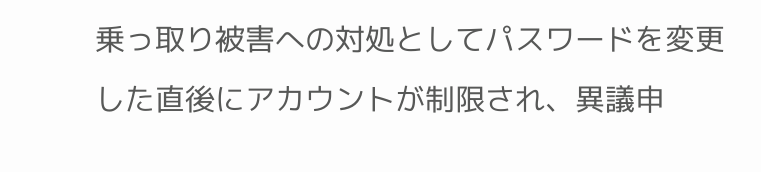乗っ取り被害への対処としてパスワードを変更した直後にアカウントが制限され、異議申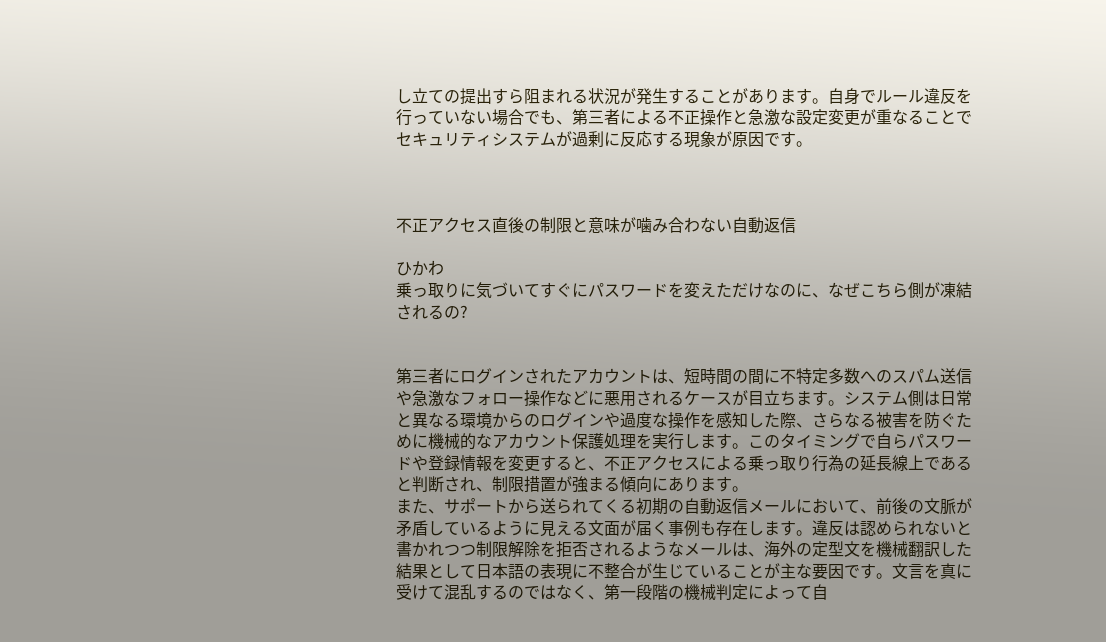し立ての提出すら阻まれる状況が発生することがあります。自身でルール違反を行っていない場合でも、第三者による不正操作と急激な設定変更が重なることでセキュリティシステムが過剰に反応する現象が原因です。



不正アクセス直後の制限と意味が噛み合わない自動返信

ひかわ
乗っ取りに気づいてすぐにパスワードを変えただけなのに、なぜこちら側が凍結されるの?


第三者にログインされたアカウントは、短時間の間に不特定多数へのスパム送信や急激なフォロー操作などに悪用されるケースが目立ちます。システム側は日常と異なる環境からのログインや過度な操作を感知した際、さらなる被害を防ぐために機械的なアカウント保護処理を実行します。このタイミングで自らパスワードや登録情報を変更すると、不正アクセスによる乗っ取り行為の延長線上であると判断され、制限措置が強まる傾向にあります。
また、サポートから送られてくる初期の自動返信メールにおいて、前後の文脈が矛盾しているように見える文面が届く事例も存在します。違反は認められないと書かれつつ制限解除を拒否されるようなメールは、海外の定型文を機械翻訳した結果として日本語の表現に不整合が生じていることが主な要因です。文言を真に受けて混乱するのではなく、第一段階の機械判定によって自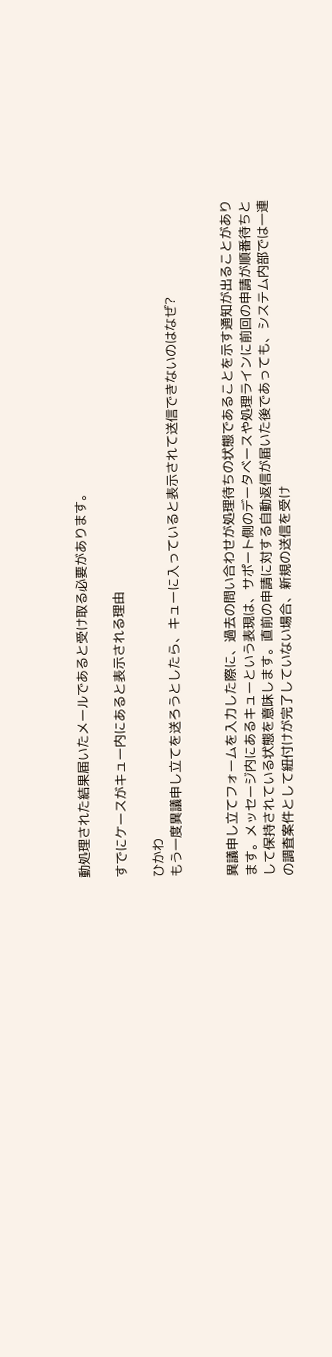動処理された結果届いたメールであると受け取る必要があります。

すでにケースがキュー内にあると表示される理由

ひかわ
もう一度異議申し立てを送ろうとしたら、キューに入っていると表示されて送信できないのはなぜ?


異議申し立てフォームを入力した際に、過去の問い合わせが処理待ちの状態であることを示す通知が出ることがあります。メッセージ内にあるキューという表現は、サポート側のデータベースや処理ラインに前回の申請が順番待ちとして保持されている状態を意味します。直前の申請に対する自動返信が届いた後であっても、システム内部では一連の調査案件として紐付けが完了していない場合、新規の送信を受け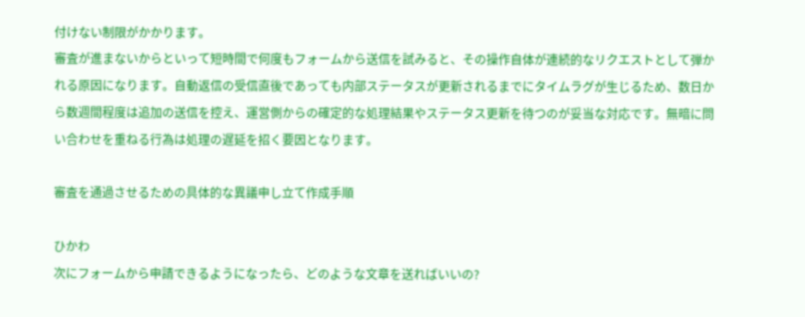付けない制限がかかります。
審査が進まないからといって短時間で何度もフォームから送信を試みると、その操作自体が連続的なリクエストとして弾かれる原因になります。自動返信の受信直後であっても内部ステータスが更新されるまでにタイムラグが生じるため、数日から数週間程度は追加の送信を控え、運営側からの確定的な処理結果やステータス更新を待つのが妥当な対応です。無暗に問い合わせを重ねる行為は処理の遅延を招く要因となります。

審査を通過させるための具体的な異議申し立て作成手順

ひかわ
次にフォームから申請できるようになったら、どのような文章を送ればいいの?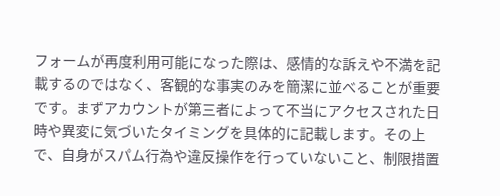フォームが再度利用可能になった際は、感情的な訴えや不満を記載するのではなく、客観的な事実のみを簡潔に並べることが重要です。まずアカウントが第三者によって不当にアクセスされた日時や異変に気づいたタイミングを具体的に記載します。その上で、自身がスパム行為や違反操作を行っていないこと、制限措置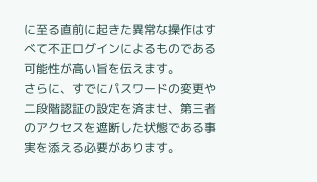に至る直前に起きた異常な操作はすべて不正ログインによるものである可能性が高い旨を伝えます。
さらに、すでにパスワードの変更や二段階認証の設定を済ませ、第三者のアクセスを遮断した状態である事実を添える必要があります。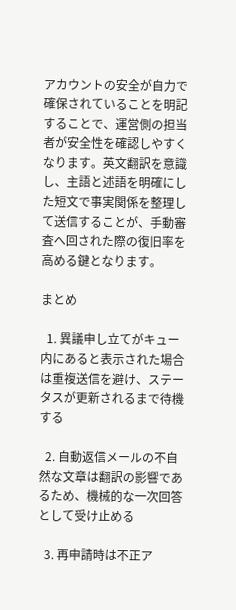アカウントの安全が自力で確保されていることを明記することで、運営側の担当者が安全性を確認しやすくなります。英文翻訳を意識し、主語と述語を明確にした短文で事実関係を整理して送信することが、手動審査へ回された際の復旧率を高める鍵となります。

まとめ

  1. 異議申し立てがキュー内にあると表示された場合は重複送信を避け、ステータスが更新されるまで待機する

  2. 自動返信メールの不自然な文章は翻訳の影響であるため、機械的な一次回答として受け止める

  3. 再申請時は不正ア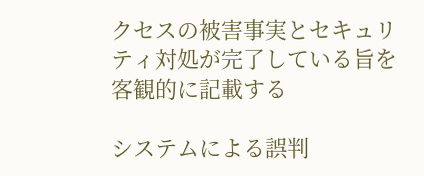クセスの被害事実とセキュリティ対処が完了している旨を客観的に記載する

システムによる誤判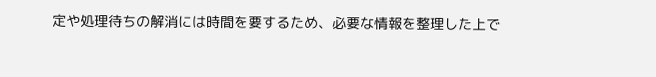定や処理待ちの解消には時間を要するため、必要な情報を整理した上で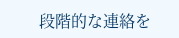段階的な連絡を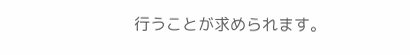行うことが求められます。